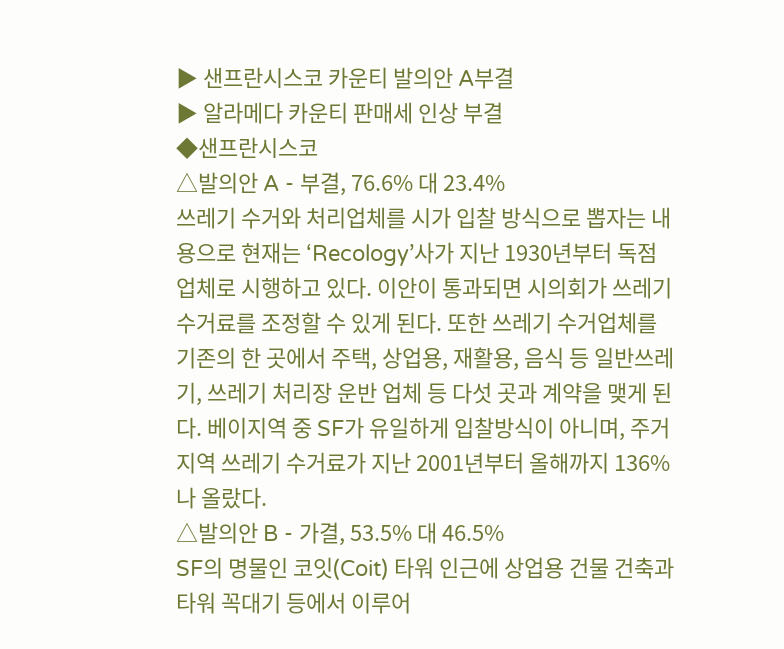▶ 샌프란시스코 카운티 발의안 A부결
▶ 알라메다 카운티 판매세 인상 부결
◆샌프란시스코
△발의안 A - 부결, 76.6% 대 23.4%
쓰레기 수거와 처리업체를 시가 입찰 방식으로 뽑자는 내용으로 현재는 ‘Recology’사가 지난 1930년부터 독점 업체로 시행하고 있다. 이안이 통과되면 시의회가 쓰레기 수거료를 조정할 수 있게 된다. 또한 쓰레기 수거업체를 기존의 한 곳에서 주택, 상업용, 재활용, 음식 등 일반쓰레기, 쓰레기 처리장 운반 업체 등 다섯 곳과 계약을 맺게 된다. 베이지역 중 SF가 유일하게 입찰방식이 아니며, 주거지역 쓰레기 수거료가 지난 2001년부터 올해까지 136%나 올랐다.
△발의안 B - 가결, 53.5% 대 46.5%
SF의 명물인 코잇(Coit) 타워 인근에 상업용 건물 건축과 타워 꼭대기 등에서 이루어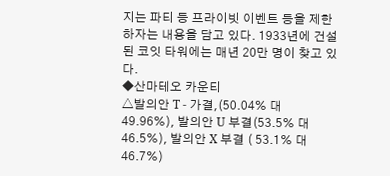지는 파티 등 프라이빗 이벤트 등을 제한하자는 내용을 담고 있다. 1933년에 건설된 코잇 타워에는 매년 20만 명이 찾고 있다.
◆산마테오 카운티
△발의안 T - 가결,(50.04% 대 49.96%), 발의안 U 부결(53.5% 대 46.5%), 발의안 X 부결 ( 53.1% 대 46.7%)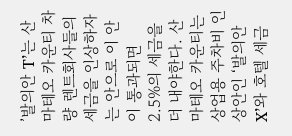’발의안 T’는 산마테오 카운티 차량 렌트회사들의 세금을 인상하자는 안으로 이 안이 통과되면 2.5%의 세금을 더 내야한다. 산마테오 카운티는 상업용 주차비 인상안인 ‘발의안 X’와 호텔 세금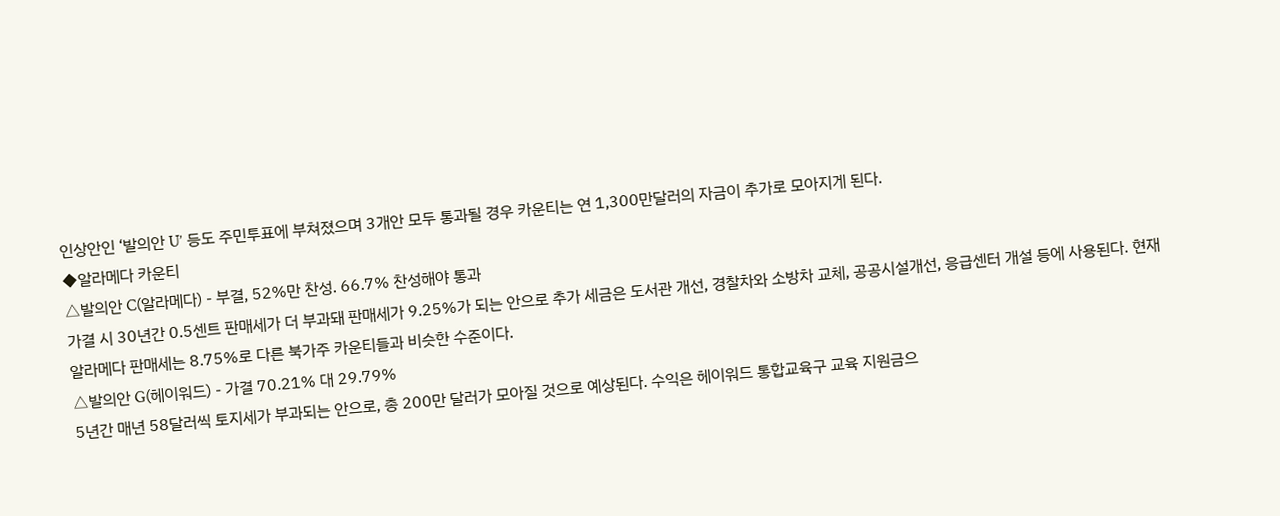인상안인 ‘발의안 U’ 등도 주민투표에 부쳐졌으며 3개안 모두 통과될 경우 카운티는 연 1,300만달러의 자금이 추가로 모아지게 된다.
◆알라메다 카운티
△발의안 C(알라메다) - 부결, 52%만 찬성. 66.7% 찬성해야 통과
가결 시 30년간 0.5센트 판매세가 더 부과돼 판매세가 9.25%가 되는 안으로 추가 세금은 도서관 개선, 경찰차와 소방차 교체, 공공시설개선, 응급센터 개설 등에 사용된다. 현재 알라메다 판매세는 8.75%로 다른 북가주 카운티들과 비슷한 수준이다.
△발의안 G(헤이워드) - 가결 70.21% 대 29.79%
5년간 매년 58달러씩 토지세가 부과되는 안으로, 총 200만 달러가 모아질 것으로 예상된다. 수익은 헤이워드 통합교육구 교육 지원금으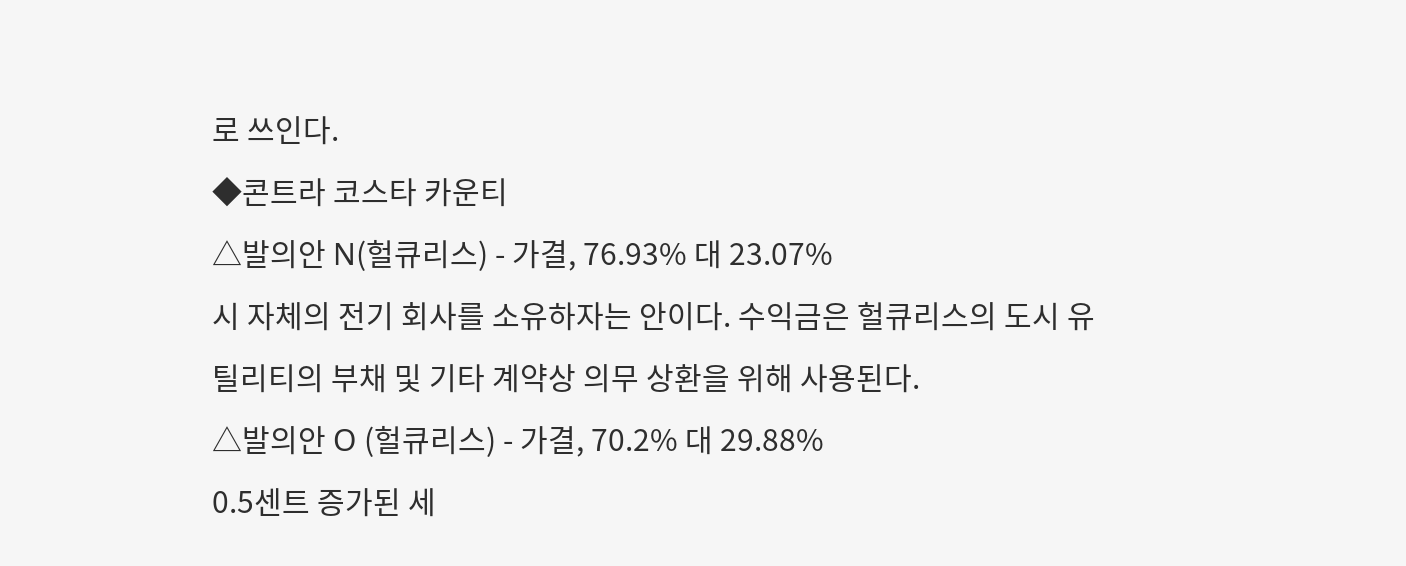로 쓰인다.
◆콘트라 코스타 카운티
△발의안 N(헐큐리스) - 가결, 76.93% 대 23.07%
시 자체의 전기 회사를 소유하자는 안이다. 수익금은 헐큐리스의 도시 유틸리티의 부채 및 기타 계약상 의무 상환을 위해 사용된다.
△발의안 O (헐큐리스) - 가결, 70.2% 대 29.88%
0.5센트 증가된 세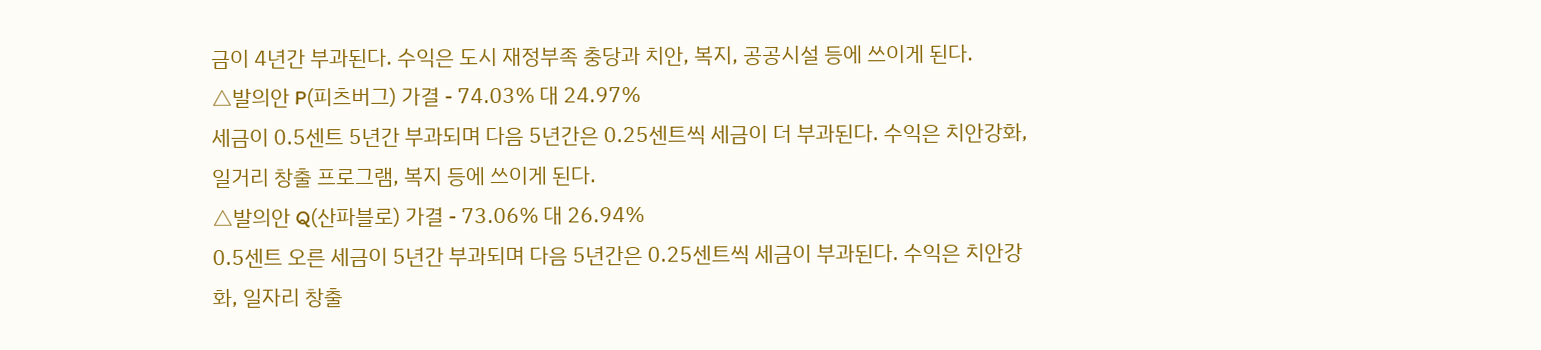금이 4년간 부과된다. 수익은 도시 재정부족 충당과 치안, 복지, 공공시설 등에 쓰이게 된다.
△발의안 P(피츠버그) 가결 - 74.03% 대 24.97%
세금이 0.5센트 5년간 부과되며 다음 5년간은 0.25센트씩 세금이 더 부과된다. 수익은 치안강화, 일거리 창출 프로그램, 복지 등에 쓰이게 된다.
△발의안 Q(산파블로) 가결 - 73.06% 대 26.94%
0.5센트 오른 세금이 5년간 부과되며 다음 5년간은 0.25센트씩 세금이 부과된다. 수익은 치안강화, 일자리 창출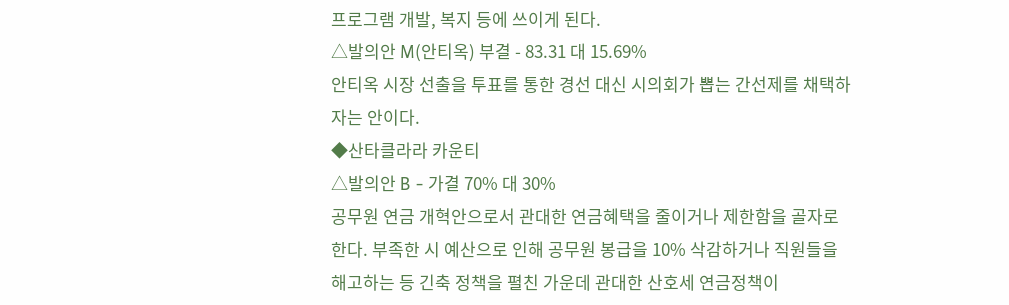프로그램 개발, 복지 등에 쓰이게 된다.
△발의안 M(안티옥) 부결 - 83.31 대 15.69%
안티옥 시장 선출을 투표를 통한 경선 대신 시의회가 뽑는 간선제를 채택하자는 안이다.
◆산타클라라 카운티
△발의안 B - 가결 70% 대 30%
공무원 연금 개혁안으로서 관대한 연금혜택을 줄이거나 제한함을 골자로 한다. 부족한 시 예산으로 인해 공무원 봉급을 10% 삭감하거나 직원들을 해고하는 등 긴축 정책을 펼친 가운데 관대한 산호세 연금정책이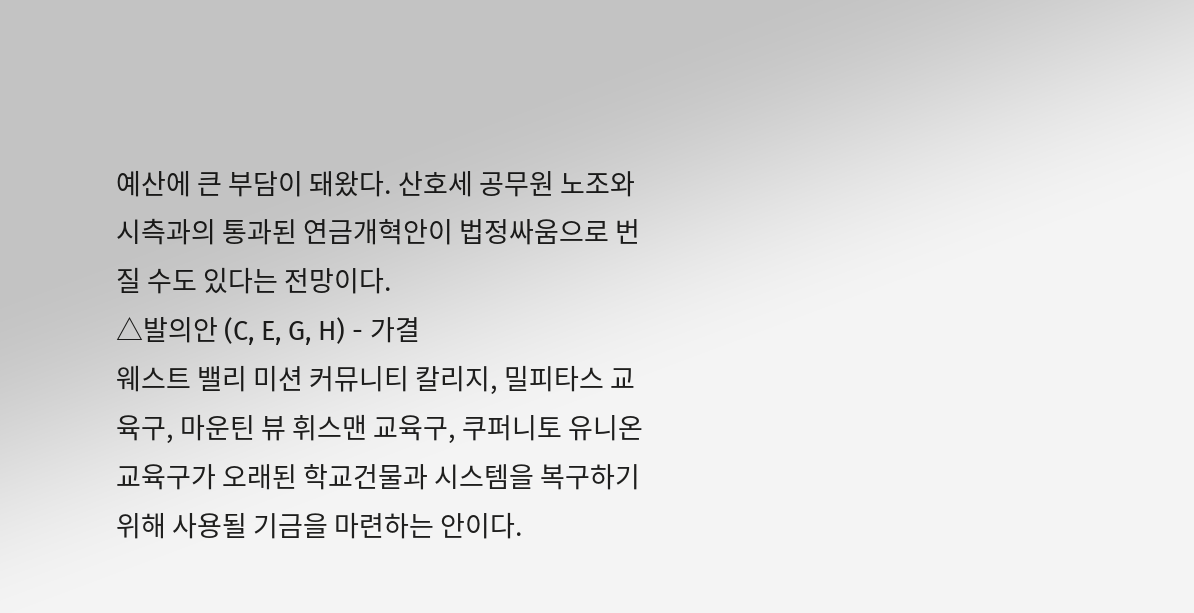예산에 큰 부담이 돼왔다. 산호세 공무원 노조와 시측과의 통과된 연금개혁안이 법정싸움으로 번질 수도 있다는 전망이다.
△발의안 (C, E, G, H) - 가결
웨스트 밸리 미션 커뮤니티 칼리지, 밀피타스 교육구, 마운틴 뷰 휘스맨 교육구, 쿠퍼니토 유니온 교육구가 오래된 학교건물과 시스템을 복구하기 위해 사용될 기금을 마련하는 안이다.